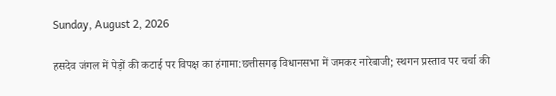Sunday, August 2, 2026

हसदेव जंगल में पेड़ों की कटाई पर विपक्ष का हंगामा:छत्तीसगढ़ विधानसभा में जमकर नारेबाजी; स्थगन प्रस्ताव पर चर्चा की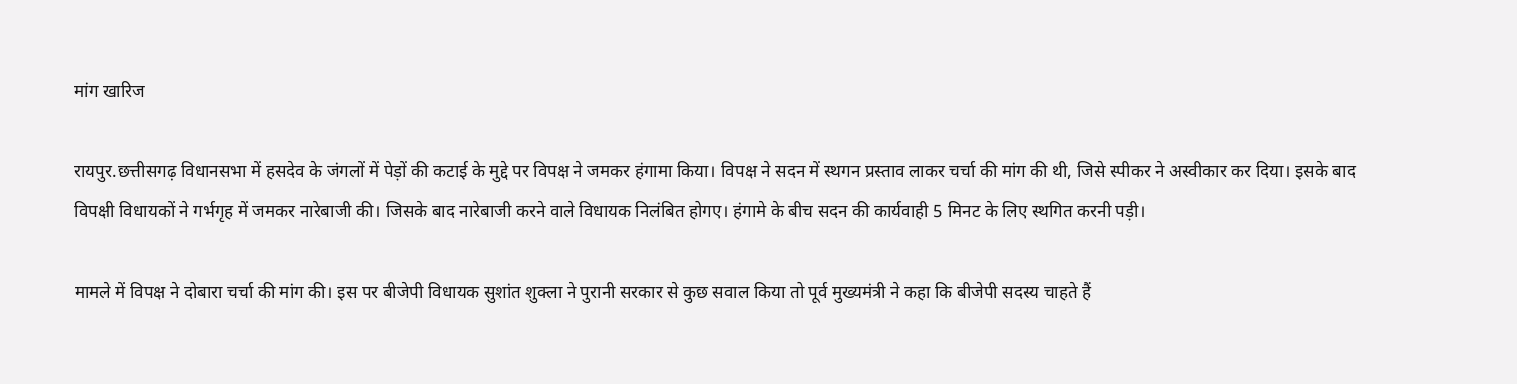मांग खारिज

रायपुर.छत्तीसगढ़ विधानसभा में हसदेव के जंगलों में पेड़ों की कटाई के मुद्दे पर विपक्ष ने जमकर हंगामा किया। विपक्ष ने सदन में स्थगन प्रस्ताव लाकर चर्चा की मांग की थी, जिसे स्पीकर ने अस्वीकार कर दिया। इसके बाद विपक्षी विधायकों ने गर्भगृह में जमकर नारेबाजी की। जिसके बाद नारेबाजी करने वाले विधायक निलंबित होगए। हंगामे के बीच सदन की कार्यवाही 5 मिनट के लिए स्थगित करनी पड़ी।

मामले में विपक्ष ने दोबारा चर्चा की मांग की। इस पर बीजेपी विधायक सुशांत शुक्ला ने पुरानी सरकार से कुछ सवाल किया तो पूर्व मुख्यमंत्री ने कहा कि बीजेपी सदस्य चाहते हैं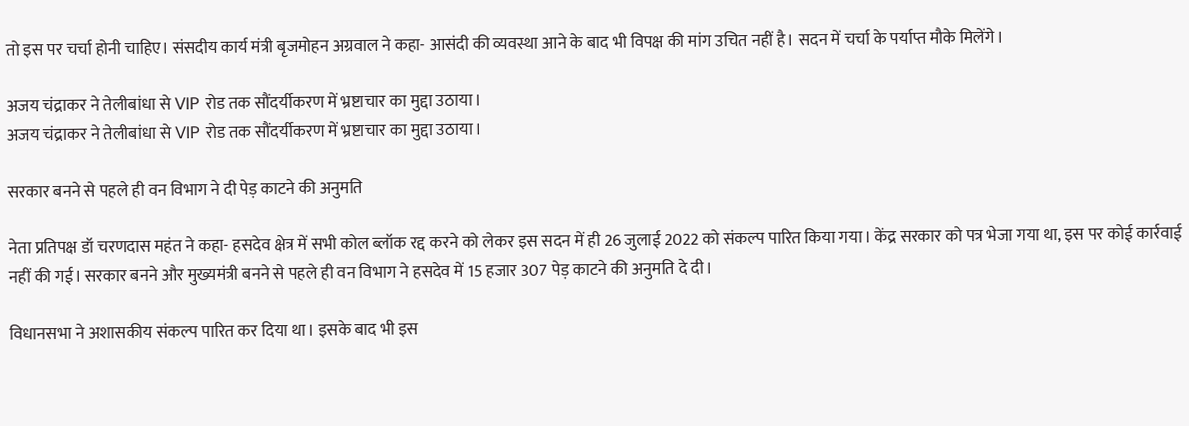तो इस पर चर्चा होनी चाहिए। संसदीय कार्य मंत्री बृजमोहन अग्रवाल ने कहा- आसंदी की व्यवस्था आने के बाद भी विपक्ष की मांग उचित नहीं है। सदन में चर्चा के पर्याप्त मौके मिलेंगे।

अजय चंद्राकर ने तेलीबांधा से VIP रोड तक सौंदर्यीकरण में भ्रष्टाचार का मुद्दा उठाया।
अजय चंद्राकर ने तेलीबांधा से VIP रोड तक सौंदर्यीकरण में भ्रष्टाचार का मुद्दा उठाया।

सरकार बनने से पहले ही वन विभाग ने दी पेड़ काटने की अनुमति

नेता प्रतिपक्ष डॉ चरणदास महंत ने कहा- हसदेव क्षेत्र में सभी कोल ब्लॉक रद्द करने को लेकर इस सदन में ही 26 जुलाई 2022 को संकल्प पारित किया गया। केंद्र सरकार को पत्र भेजा गया था, इस पर कोई कार्रवाई नहीं की गई। सरकार बनने और मुख्यमंत्री बनने से पहले ही वन विभाग ने हसदेव में 15 हजार 307 पेड़ काटने की अनुमति दे दी।

विधानसभा ने अशासकीय संकल्प पारित कर दिया था। इसके बाद भी इस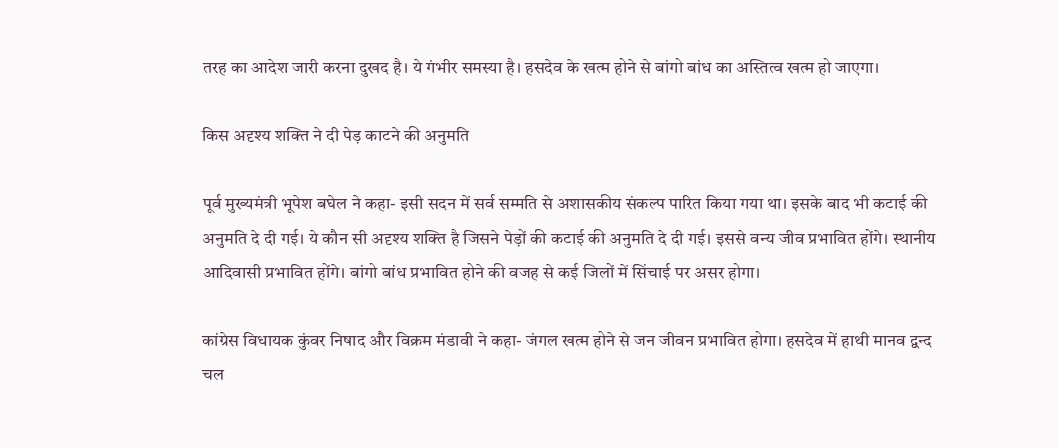तरह का आदेश जारी करना दुखद है। ये गंभीर समस्या है। हसदेव के खत्म होने से बांगो बांध का अस्तित्व खत्म हो जाएगा।

किस अदृश्य शक्ति ने दी पेड़ काटने की अनुमति

पूर्व मुख्यमंत्री भूपेश बघेल ने कहा- इसी सदन में सर्व सम्मति से अशासकीय संकल्प पारित किया गया था। इसके बाद भी कटाई की अनुमति दे दी गई। ये कौन सी अदृश्य शक्ति है जिसने पेड़ों की कटाई की अनुमति दे दी गई। इससे वन्य जीव प्रभावित होंगे। स्थानीय आदिवासी प्रभावित होंगे। बांगो बांध प्रभावित होने की वजह से कई जिलों में सिंचाई पर असर होगा।

कांग्रेस विधायक कुंवर निषाद और विक्रम मंडावी ने कहा- जंगल खत्म होने से जन जीवन प्रभावित होगा। हसदेव में हाथी मानव द्वन्द चल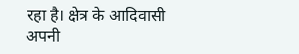रहा है। क्षेत्र के आदिवासी अपनी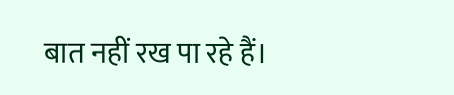बात नहीं रख पा रहे हैं।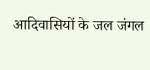आदिवासियों के जल जंगल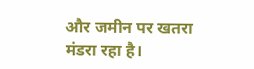और जमीन पर खतरा मंडरा रहा है।